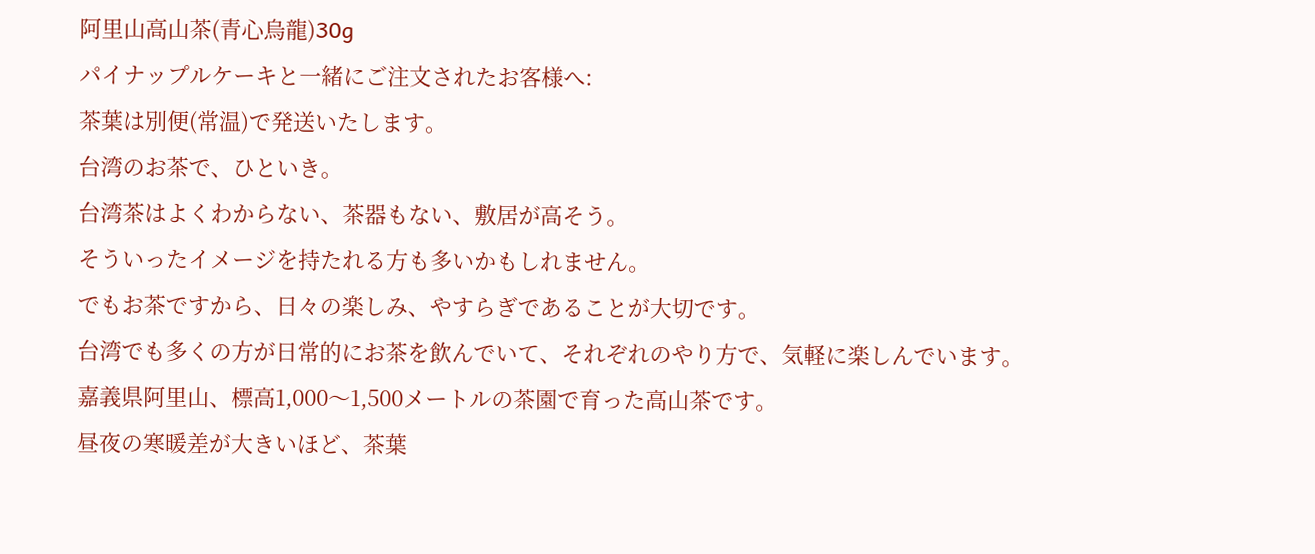阿里山高山茶(青心烏龍)30g
パイナップルケーキと一緒にご注文されたお客様へ:
茶葉は別便(常温)で発送いたします。
台湾のお茶で、ひといき。
台湾茶はよくわからない、茶器もない、敷居が高そう。
そういったイメージを持たれる方も多いかもしれません。
でもお茶ですから、日々の楽しみ、やすらぎであることが大切です。
台湾でも多くの方が日常的にお茶を飲んでいて、それぞれのやり方で、気軽に楽しんでいます。
嘉義県阿里山、標高1,000〜1,500メートルの茶園で育った高山茶です。
昼夜の寒暖差が大きいほど、茶葉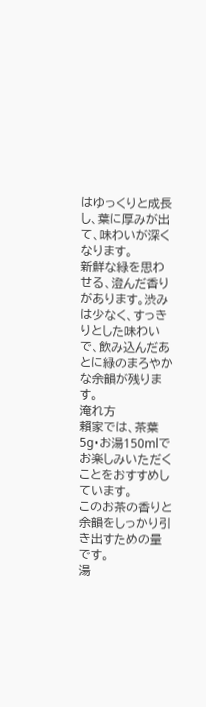はゆっくりと成長し、葉に厚みが出て、味わいが深くなります。
新鮮な緑を思わせる、澄んだ香りがあります。渋みは少なく、すっきりとした味わいで、飲み込んだあとに緑のまろやかな余韻が残ります。
淹れ方
賴家では、茶葉5g・お湯150mlでお楽しみいただくことをおすすめしています。
このお茶の香りと余韻をしっかり引き出すための量です。
湯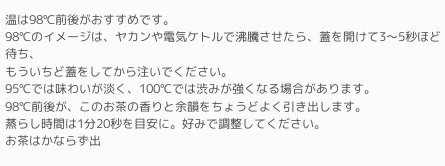温は98℃前後がおすすめです。
98℃のイメージは、ヤカンや電気ケトルで沸騰させたら、蓋を開けて3〜5秒ほど待ち、
もういちど蓋をしてから注いでください。
95℃では味わいが淡く、100℃では渋みが強くなる場合があります。
98℃前後が、このお茶の香りと余韻をちょうどよく引き出します。
蒸らし時間は1分20秒を目安に。好みで調整してください。
お茶はかならず出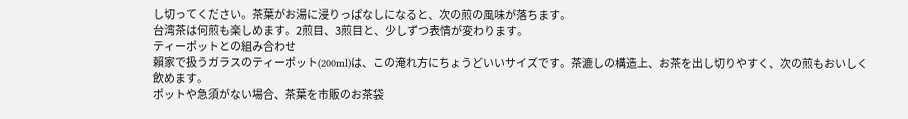し切ってください。茶葉がお湯に浸りっぱなしになると、次の煎の風味が落ちます。
台湾茶は何煎も楽しめます。2煎目、3煎目と、少しずつ表情が変わります。
ティーポットとの組み合わせ
賴家で扱うガラスのティーポット(200ml)は、この淹れ方にちょうどいいサイズです。茶漉しの構造上、お茶を出し切りやすく、次の煎もおいしく飲めます。
ポットや急須がない場合、茶葉を市販のお茶袋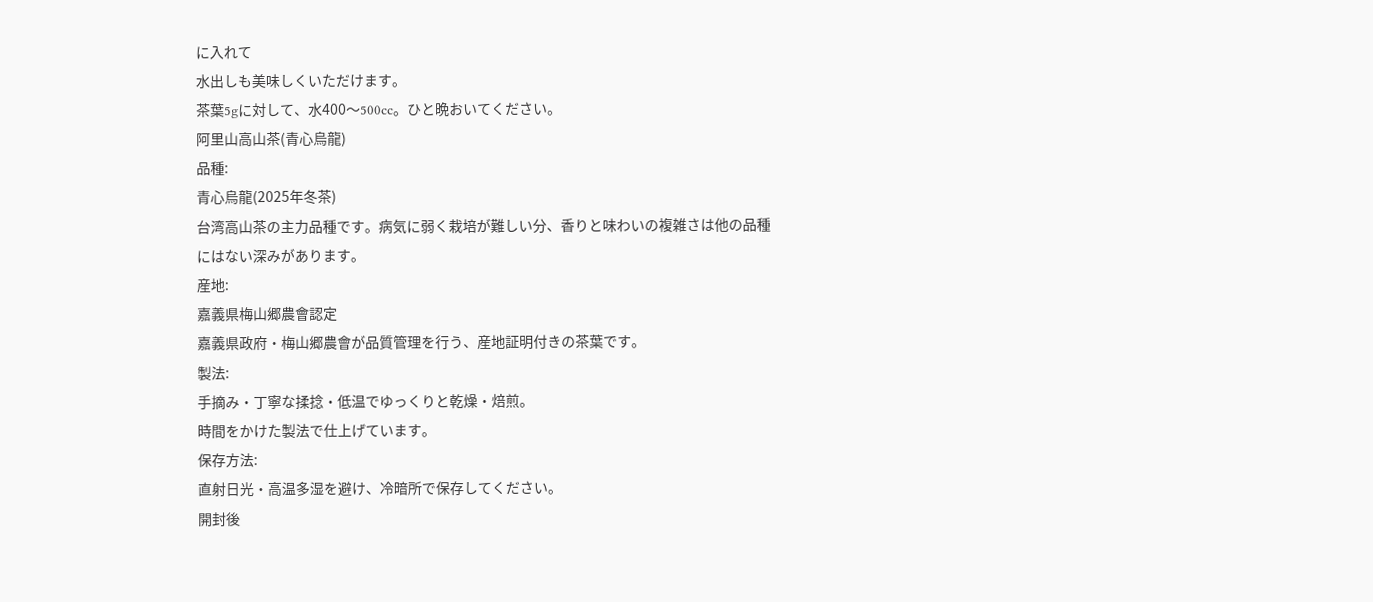に入れて
水出しも美味しくいただけます。
茶葉5gに対して、水400〜500cc。ひと晩おいてください。
阿里山高山茶(青心烏龍)
品種:
青心烏龍(2025年冬茶)
台湾高山茶の主力品種です。病気に弱く栽培が難しい分、香りと味わいの複雑さは他の品種にはない深みがあります。
産地:
嘉義県梅山郷農會認定
嘉義県政府・梅山郷農會が品質管理を行う、産地証明付きの茶葉です。
製法:
手摘み・丁寧な揉捻・低温でゆっくりと乾燥・焙煎。
時間をかけた製法で仕上げています。
保存方法:
直射日光・高温多湿を避け、冷暗所で保存してください。
開封後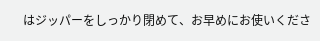はジッパーをしっかり閉めて、お早めにお使いくださ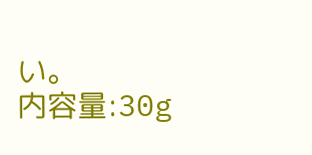い。
内容量:30g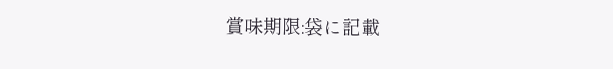賞味期限:袋に記載